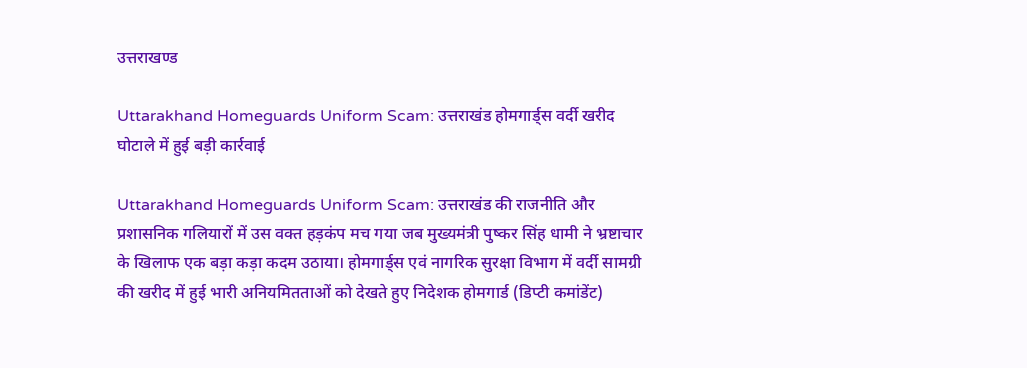उत्तराखण्ड

Uttarakhand Homeguards Uniform Scam: उत्तराखंड होमगार्ड्स वर्दी खरीद घोटाले में हुई बड़ी कार्रवाई

Uttarakhand Homeguards Uniform Scam: उत्तराखंड की राजनीति और प्रशासनिक गलियारों में उस वक्त हड़कंप मच गया जब मुख्यमंत्री पुष्कर सिंह धामी ने भ्रष्टाचार के खिलाफ एक बड़ा कड़ा कदम उठाया। होमगार्ड्स एवं नागरिक सुरक्षा विभाग में वर्दी सामग्री की खरीद में हुई भारी अनियमितताओं को देखते हुए निदेशक होमगार्ड (डिप्टी कमांडेंट)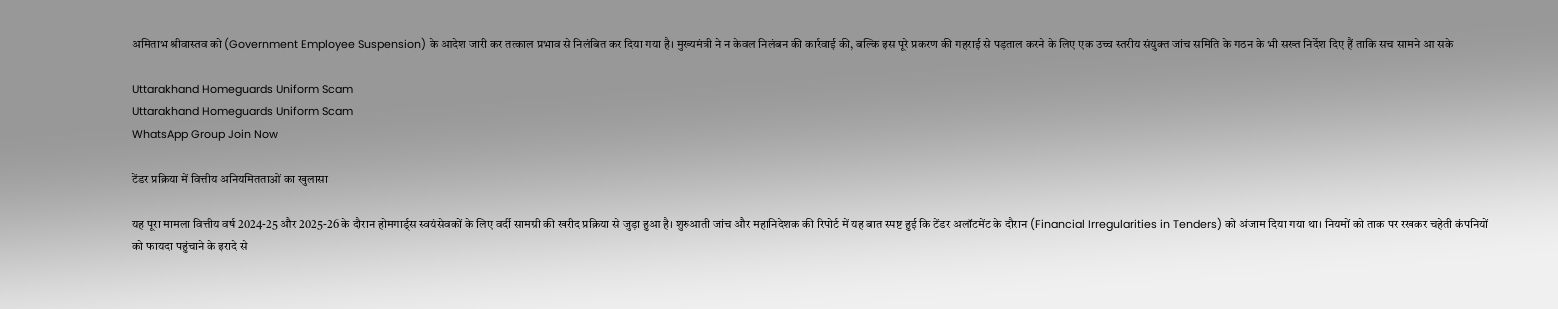अमिताभ श्रीवास्तव को (Government Employee Suspension) के आदेश जारी कर तत्काल प्रभाव से निलंबित कर दिया गया है। मुख्यमंत्री ने न केवल निलंबन की कार्रवाई की, बल्कि इस पूरे प्रकरण की गहराई से पड़ताल करने के लिए एक उच्च स्तरीय संयुक्त जांच समिति के गठन के भी सख्त निर्देश दिए हैं ताकि सच सामने आ सके

Uttarakhand Homeguards Uniform Scam
Uttarakhand Homeguards Uniform Scam
WhatsApp Group Join Now

टेंडर प्रक्रिया में वित्तीय अनियमितताओं का खुलासा

यह पूरा मामला वित्तीय वर्ष 2024-25 और 2025-26 के दौरान होमगार्ड्स स्वयंसेवकों के लिए वर्दी सामग्री की खरीद प्रक्रिया से जुड़ा हुआ है। शुरुआती जांच और महानिदेशक की रिपोर्ट में यह बात स्पष्ट हुई कि टेंडर अलॉटमेंट के दौरान (Financial Irregularities in Tenders) को अंजाम दिया गया था। नियमों को ताक पर रखकर चहेती कंपनियों को फायदा पहुंचाने के इरादे से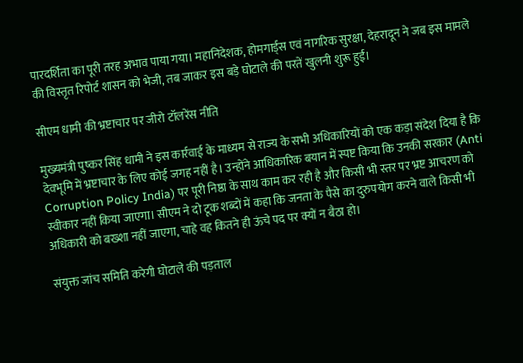पारदर्शिता का पूरी तरह अभाव पाया गया। महानिदेशक, होमगार्ड्स एवं नागरिक सुरक्षा, देहरादून ने जब इस मामले की विस्तृत रिपोर्ट शासन को भेजी, तब जाकर इस बड़े घोटाले की परतें खुलनी शुरू हुईं।

सीएम धामी की भ्रष्टाचार पर जीरो टॉलरेंस नीति

मुख्यमंत्री पुष्कर सिंह धामी ने इस कार्रवाई के माध्यम से राज्य के सभी अधिकारियों को एक कड़ा संदेश दिया है कि देवभूमि में भ्रष्टाचार के लिए कोई जगह नहीं है। उन्होंने आधिकारिक बयान में स्पष्ट किया कि उनकी सरकार (Anti Corruption Policy India) पर पूरी निष्ठा के साथ काम कर रही है और किसी भी स्तर पर भ्रष्ट आचरण को स्वीकार नहीं किया जाएगा। सीएम ने दो टूक शब्दों में कहा कि जनता के पैसे का दुरुपयोग करने वाले किसी भी अधिकारी को बख्शा नहीं जाएगा, चाहे वह कितने ही ऊंचे पद पर क्यों न बैठा हो।

संयुक्त जांच समिति करेगी घोटाले की पड़ताल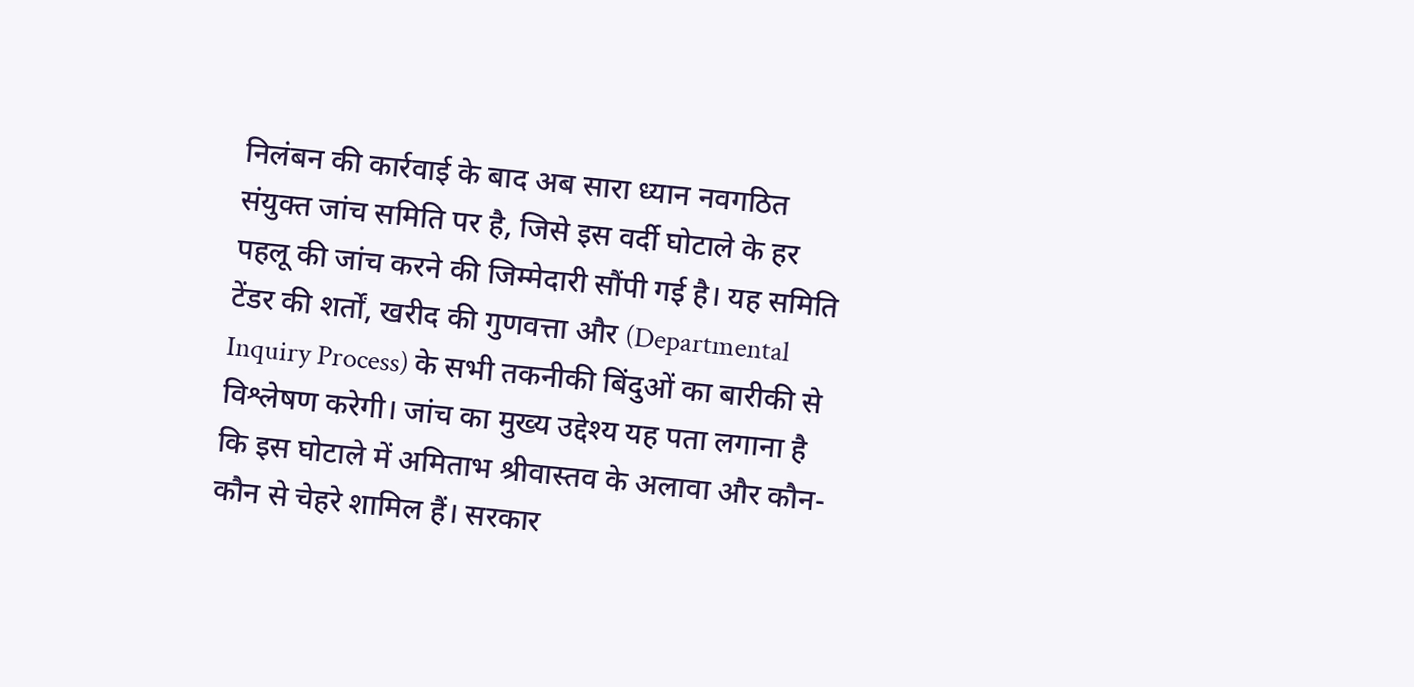निलंबन की कार्रवाई के बाद अब सारा ध्यान नवगठित संयुक्त जांच समिति पर है, जिसे इस वर्दी घोटाले के हर पहलू की जांच करने की जिम्मेदारी सौंपी गई है। यह समिति टेंडर की शर्तों, खरीद की गुणवत्ता और (Departmental Inquiry Process) के सभी तकनीकी बिंदुओं का बारीकी से विश्लेषण करेगी। जांच का मुख्य उद्देश्य यह पता लगाना है कि इस घोटाले में अमिताभ श्रीवास्तव के अलावा और कौन-कौन से चेहरे शामिल हैं। सरकार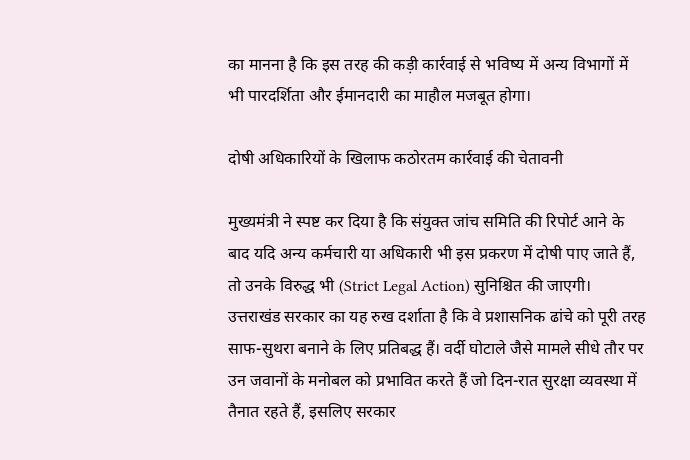का मानना है कि इस तरह की कड़ी कार्रवाई से भविष्य में अन्य विभागों में भी पारदर्शिता और ईमानदारी का माहौल मजबूत होगा।

दोषी अधिकारियों के खिलाफ कठोरतम कार्रवाई की चेतावनी

मुख्यमंत्री ने स्पष्ट कर दिया है कि संयुक्त जांच समिति की रिपोर्ट आने के बाद यदि अन्य कर्मचारी या अधिकारी भी इस प्रकरण में दोषी पाए जाते हैं, तो उनके विरुद्ध भी (Strict Legal Action) सुनिश्चित की जाएगी। उत्तराखंड सरकार का यह रुख दर्शाता है कि वे प्रशासनिक ढांचे को पूरी तरह साफ-सुथरा बनाने के लिए प्रतिबद्ध हैं। वर्दी घोटाले जैसे मामले सीधे तौर पर उन जवानों के मनोबल को प्रभावित करते हैं जो दिन-रात सुरक्षा व्यवस्था में तैनात रहते हैं, इसलिए सरकार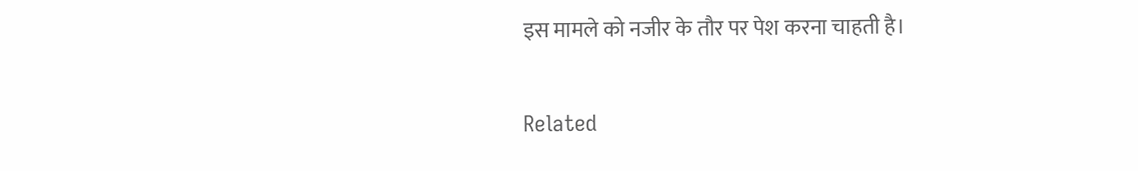इस मामले को नजीर के तौर पर पेश करना चाहती है।

Related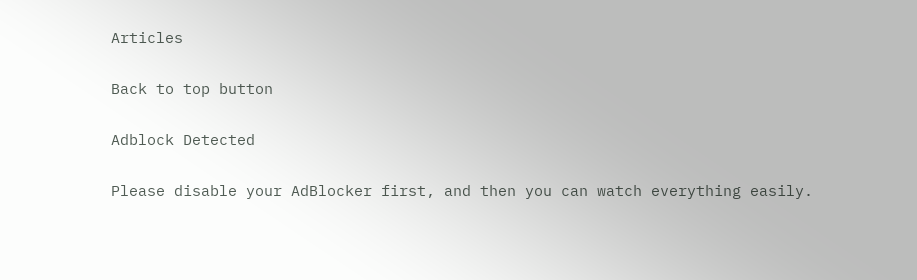Articles

Back to top button

Adblock Detected

Please disable your AdBlocker first, and then you can watch everything easily.